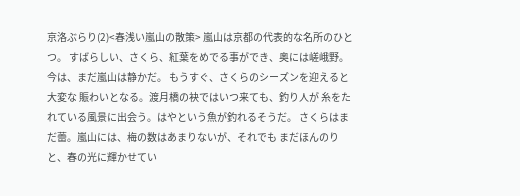京洛ぶらり(2)<春浅い嵐山の散策> 嵐山は京都の代表的な名所のひとつ。 すばらしい、さくら、紅葉をめでる事ができ、奥には嵯峨野。 今は、まだ嵐山は静かだ。 もうすぐ、さくらのシーズンを迎えると大変な 賑わいとなる。渡月橋の袂ではいつ来ても、釣り人が 糸をたれている風景に出会う。はやという魚が釣れるそうだ。 さくらはまだ蕾。嵐山には、梅の数はあまりないが、それでも まだほんのりと、春の光に輝かせてい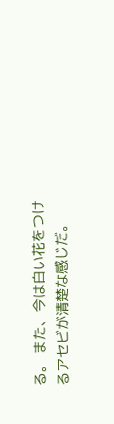る。 また、今は白い花をつけるアセビが清楚な感じだ。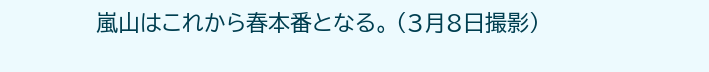嵐山はこれから春本番となる。 (3月8日撮影)